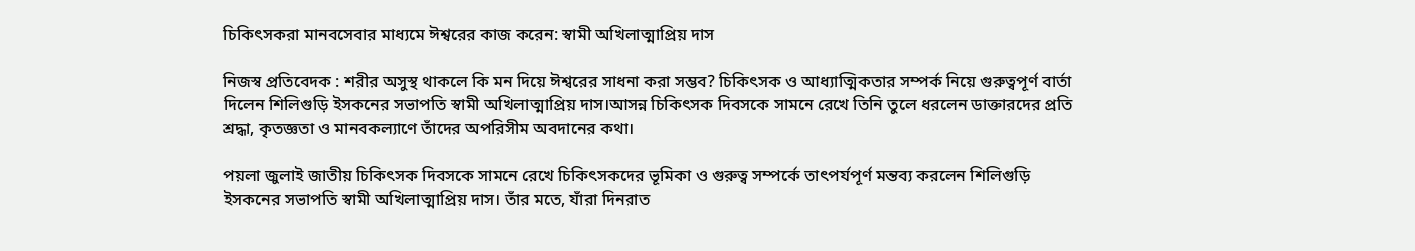চিকিৎসকরা মানবসেবার মাধ্যমে ঈশ্বরের কাজ করেন: স্বামী অখিলাত্মাপ্রিয় দাস

নিজস্ব প্রতিবেদক : শরীর অসুস্থ থাকলে কি মন দিয়ে ঈশ্বরের সাধনা করা সম্ভব? চিকিৎসক ও আধ্যাত্মিকতার সম্পর্ক নিয়ে গুরুত্বপূর্ণ বার্তা দিলেন শিলিগুড়ি ইসকনের সভাপতি স্বামী অখিলাত্মাপ্রিয় দাস।আসন্ন চিকিৎসক দিবসকে সামনে রেখে তিনি তুলে ধরলেন ডাক্তারদের প্রতি শ্রদ্ধা, কৃতজ্ঞতা ও মানবকল্যাণে তাঁদের অপরিসীম অবদানের কথা।

পয়লা জুলাই জাতীয় চিকিৎসক দিবসকে সামনে রেখে চিকিৎসকদের ভূমিকা ও গুরুত্ব সম্পর্কে তাৎপর্যপূর্ণ মন্তব্য করলেন শিলিগুড়ি ইসকনের সভাপতি স্বামী অখিলাত্মাপ্রিয় দাস। তাঁর মতে, যাঁরা দিনরাত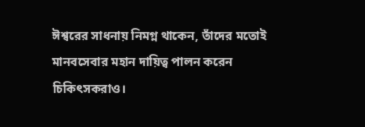ঈশ্বরের সাধনায় নিমগ্ন থাকেন, তাঁদের মতোই মানবসেবার মহান দায়িত্ব পালন করেন চিকিৎসকরাও।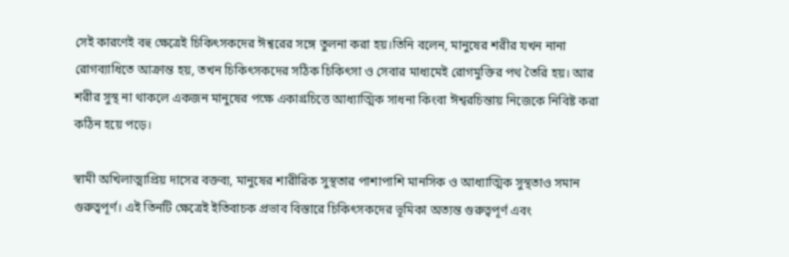সেই কারণেই বহু ক্ষেত্রেই চিকিৎসকদের ঈশ্বরের সঙ্গে তুলনা করা হয়।তিনি বলেন, মানুষের শরীর যখন নানা রোগব্যাধিতে আক্রান্ত হয়, তখন চিকিৎসকদের সঠিক চিকিৎসা ও সেবার মাধ্যমেই রোগমুক্তির পথ তৈরি হয়। আর শরীর সুস্থ না থাকলে একজন মানুষের পক্ষে একাগ্রচিত্তে আধ্যাত্মিক সাধনা কিংবা ঈশ্বরচিন্তায় নিজেকে নিবিষ্ট করা কঠিন হয়ে পড়ে।

স্বামী অখিলাত্মাপ্রিয় দাসের বক্তব্য, মানুষের শারীরিক সুস্থতার পাশাপাশি মানসিক ও আধ্যাত্মিক সুস্থতাও সমান গুরুত্বপূর্ণ। এই তিনটি ক্ষেত্রেই ইতিবাচক প্রভাব বিস্তারে চিকিৎসকদের ভূমিকা অত্যন্ত গুরুত্বপূর্ণ এবং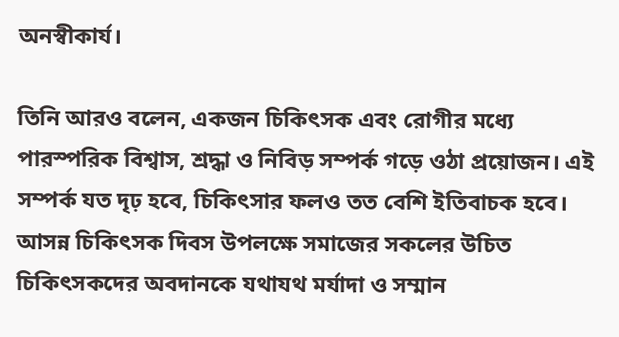অনস্বীকার্য।

তিনি আরও বলেন, একজন চিকিৎসক এবং রোগীর মধ্যে পারস্পরিক বিশ্বাস, শ্রদ্ধা ও নিবিড় সম্পর্ক গড়ে ওঠা প্রয়োজন। এই সম্পর্ক যত দৃঢ় হবে, চিকিৎসার ফলও তত বেশি ইতিবাচক হবে। আসন্ন চিকিৎসক দিবস উপলক্ষে সমাজের সকলের উচিত চিকিৎসকদের অবদানকে যথাযথ মর্যাদা ও সম্মান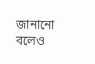জানানো বলেও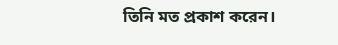তিনি মত প্রকাশ করেন।